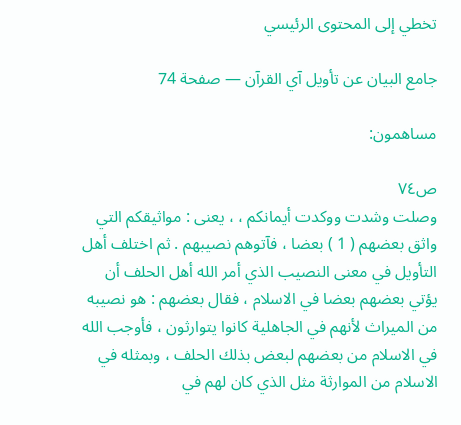تخطي إلى المحتوى الرئيسي

جامع البيان عن تأويل آي القرآن — صفحة 74

مساهمون:

ص٧٤
وصلت وشدت ووكدت أيمانكم ، ، يعنى : مواثيقكم التي واثق بعضهم ( 1 ) بعضا ، فآتوهم نصيبهم . ثم اختلف أهل التأويل في معنى النصيب الذي أمر الله أهل الحلف أن يؤتي بعضهم بعضا في الاسلام ، فقال بعضهم : هو نصيبه من الميراث لأنهم في الجاهلية كانوا يتوارثون ، فأوجب الله في الاسلام من بعضهم لبعض بذلك الحلف ، وبمثله في الاسلام من الموارثة مثل الذي كان لهم في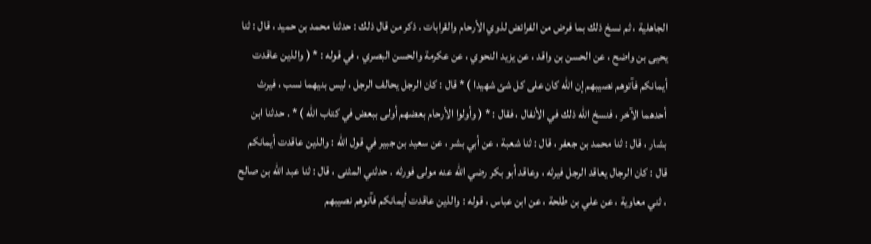الجاهلية ، ثم نسخ ذلك بما فرض من الفرائض لذوي الأرحام والقرابات . ذكر من قال ذلك : حدثنا محمد بن حميد ، قال : ثنا يحيى بن واضح ، عن الحسن بن واقد ، عن يزيد النحوي ، عن عكرمة والحسن البصري ، في قوله : * ( والذين عاقدت أيمانكم فآتوهم نصيبهم إن الله كان على كل شئ شهيدا ) * قال : كان الرجل يحالف الرجل ، ليس بنيهما نسب ، فيرث أحدهما الآخر ، فنسخ الله ذلك في الأنفال ، فقال : * ( وأولوا الأرحام بعضهم أولى ببعض في كتاب الله ) * . حدثنا ابن بشار ، قال : ثنا محمد بن جعفر ، قال : ثنا شعبة ، عن أبي بشر ، عن سعيد بن جبير في قول الله : والذين عاقدت أيمانكم قال : كان الرجال يعاقد الرجل فيرثه ، وعاقد أبو بكر رضي الله عنه مولى فورثه . حدثني المثنى ، قال : ثنا عبد الله بن صالح ، ثني معاوية ، عن علي بن طلحة ، عن ابن عباس ، قوله : والذين عاقدت أيمانكم فآتوهم نصيبهم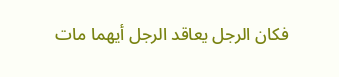فكان الرجل يعاقد الرجل أيهما مات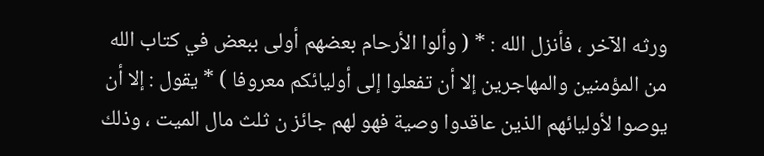ورثه الآخر ، فأنزل الله : * ( وألوا الأرحام بعضهم أولى ببعض في كتاب الله من المؤمنين والمهاجرين إلا أن تفعلوا إلى أوليائكم معروفا ) * يقول : إلا أن يوصوا لأوليائهم الذين عاقدوا وصية فهو لهم جائز ن ثلث مال الميت ، وذلك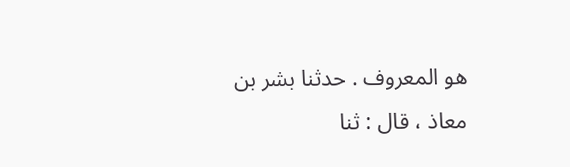هو المعروف . حدثنا بشر بن معاذ ، قال : ثنا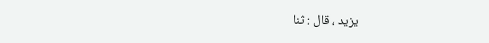يزيد ، قال : ثنا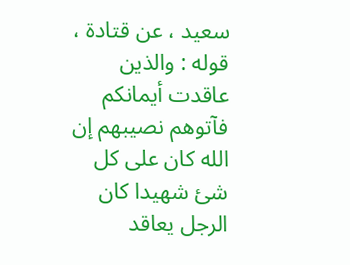سعيد ، عن قتادة ، قوله : والذين عاقدت أيمانكم فآتوهم نصيبهم إن الله كان على كل شئ شهيدا كان الرجل يعاقد